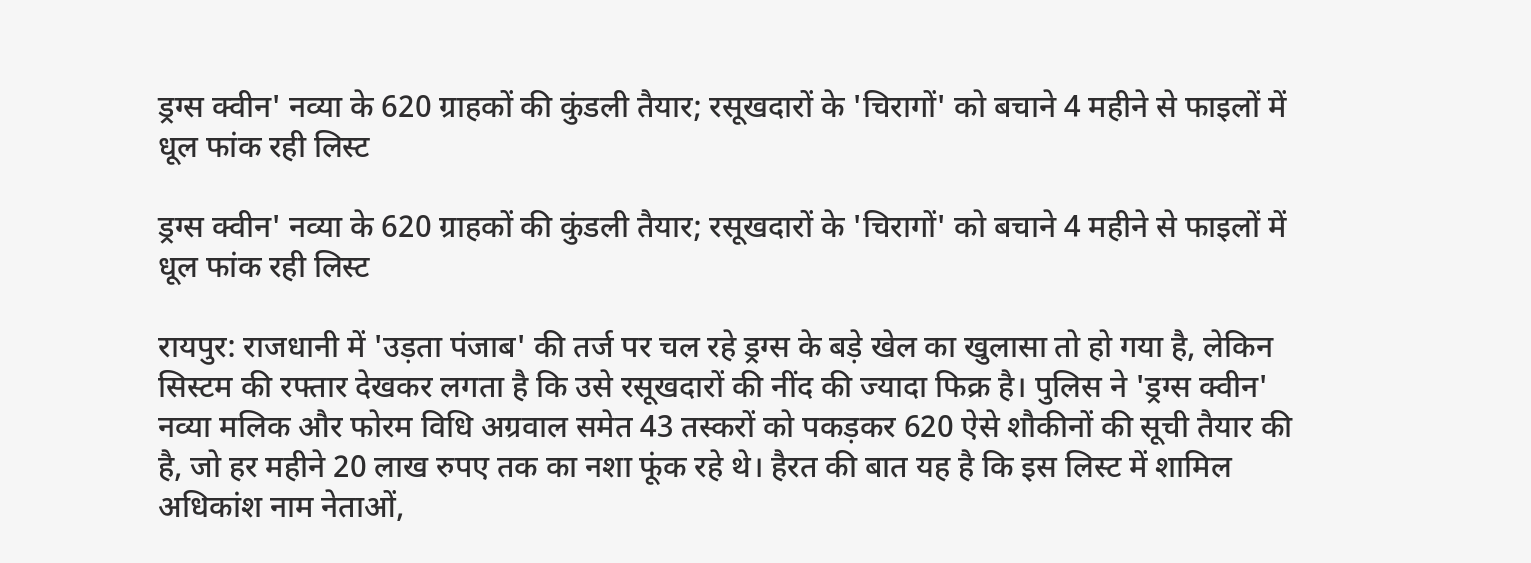ड्रग्स क्वीन' नव्या के 620 ग्राहकों की कुंडली तैयार; रसूखदारों के 'चिरागों' को बचाने 4 महीने से फाइलों में धूल फांक रही लिस्ट

ड्रग्स क्वीन' नव्या के 620 ग्राहकों की कुंडली तैयार; रसूखदारों के 'चिरागों' को बचाने 4 महीने से फाइलों में धूल फांक रही लिस्ट

रायपुर: राजधानी में 'उड़ता पंजाब' की तर्ज पर चल रहे ड्रग्स के बड़े खेल का खुलासा तो हो गया है, लेकिन सिस्टम की रफ्तार देखकर लगता है कि उसे रसूखदारों की नींद की ज्यादा फिक्र है। पुलिस ने 'ड्रग्स क्वीन' नव्या मलिक और फोरम विधि अग्रवाल समेत 43 तस्करों को पकड़कर 620 ऐसे शौकीनों की सूची तैयार की है, जो हर महीने 20 लाख रुपए तक का नशा फूंक रहे थे। हैरत की बात यह है कि इस लिस्ट में शामिल अधिकांश नाम नेताओं,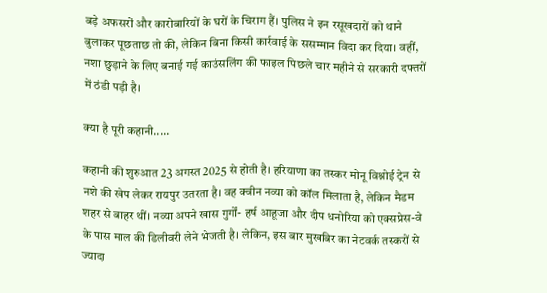बड़े अफसरों और कारोबारियों के घरों के चिराग हैं। पुलिस ने इन रसूखदारों को थाने बुलाकर पूछताछ तो की, लेकिन बिना किसी कार्रवाई के ससम्मान विदा कर दिया। वहीं, नशा छुड़ाने के लिए बनाई गई काउंसलिंग की फाइल पिछले चार महीने से सरकारी दफ्तरों में ठंडी पड़ी है।

क्या है पूरी कहानी.....

कहानी की शुरुआत 23 अगस्त 2025 से होती है। हरियाणा का तस्कर मोनू विश्नोई ट्रेन से नशे की खेप लेकर रायपुर उतरता है। वह क्वीन नव्या को कॉल मिलाता है, लेकिन मैडम शहर से बाहर थीं। नव्या अपने खास गुर्गों- हर्ष आहूजा और दीप धनोरिया को एक्सप्रेस-वे के पास माल की डिलीवरी लेने भेजती है। लेकिन, इस बार मुखबिर का नेटवर्क तस्करों से ज्यादा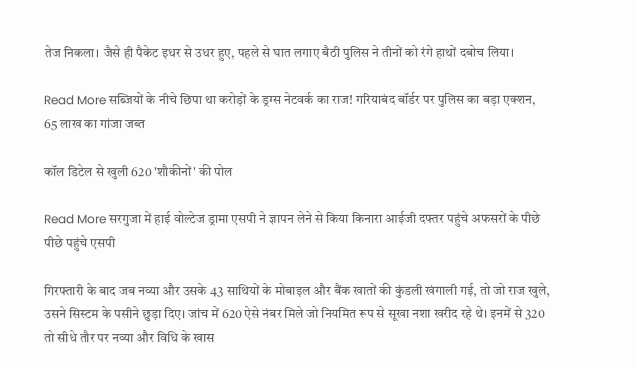तेज निकला। जैसे ही पैकेट इधर से उधर हुए, पहले से घात लगाए बैठी पुलिस ने तीनों को रंगे हाथों दबोच लिया।

Read More सब्जियों के नीचे छिपा था करोड़ों के ड्रग्स नेटवर्क का राज! गरियाबंद बॉर्डर पर पुलिस का बड़ा एक्शन, 65 लाख का गांजा जब्त

कॉल डिटेल से खुली 620 'शौकीनों' की पोल

Read More सरगुजा में हाई वोल्टेज ड्रामा एसपी ने ज्ञापन लेने से किया किनारा आईजी दफ्तर पहुंचे अफसरों के पीछे पीछे पहुंचे एसपी

गिरफ्तारी के बाद जब नव्या और उसके 43 साथियों के मोबाइल और बैंक खातों की कुंडली खंगाली गई, तो जो राज खुले, उसने सिस्टम के पसीने छुड़ा दिए। जांच में 620 ऐसे नंबर मिले जो नियमित रूप से सूखा नशा खरीद रहे थे। इनमें से 320 तो सीधे तौर पर नव्या और विधि के खास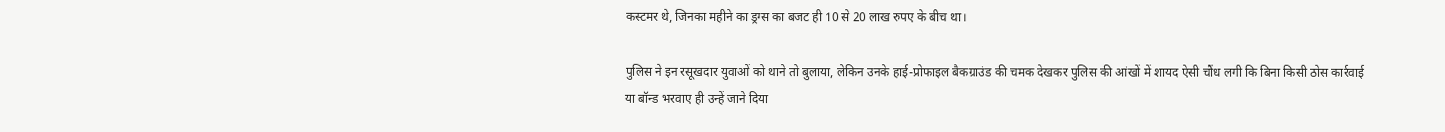कस्टमर थे, जिनका महीने का ड्रग्स का बजट ही 10 से 20 लाख रुपए के बीच था।

पुलिस ने इन रसूखदार युवाओं को थाने तो बुलाया, लेकिन उनके हाई-प्रोफाइल बैकग्राउंड की चमक देखकर पुलिस की आंखों में शायद ऐसी चौंध लगी कि बिना किसी ठोस कार्रवाई या बॉन्ड भरवाए ही उन्हें जाने दिया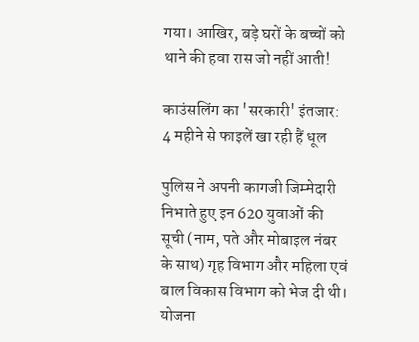गया। आखिर, बड़े घरों के बच्चों को थाने की हवा रास जो नहीं आती!

काउंसलिंग का 'सरकारी' इंतजार: 4 महीने से फाइलें खा रही हैं धूल

पुलिस ने अपनी कागजी जिम्मेदारी निभाते हुए इन 620 युवाओं की सूची (नाम, पते और मोबाइल नंबर के साथ) गृह विभाग और महिला एवं बाल विकास विभाग को भेज दी थी। योजना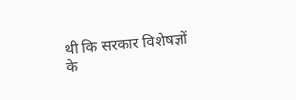थी कि सरकार विशेषज्ञों के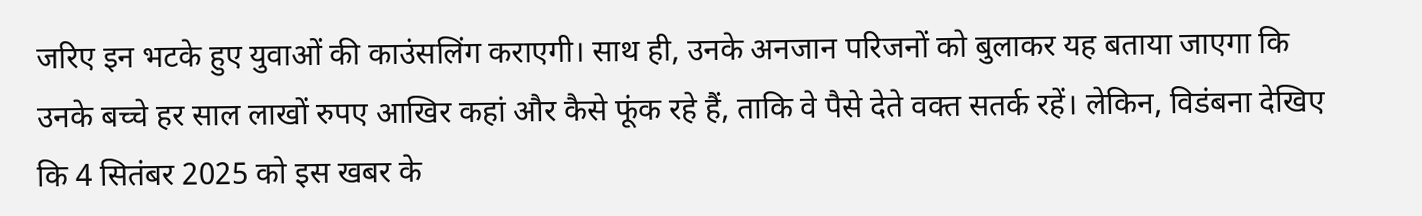जरिए इन भटके हुए युवाओं की काउंसलिंग कराएगी। साथ ही, उनके अनजान परिजनों को बुलाकर यह बताया जाएगा कि उनके बच्चे हर साल लाखों रुपए आखिर कहां और कैसे फूंक रहे हैं, ताकि वे पैसे देते वक्त सतर्क रहें। लेकिन, विडंबना देखिए कि 4 सितंबर 2025 को इस खबर के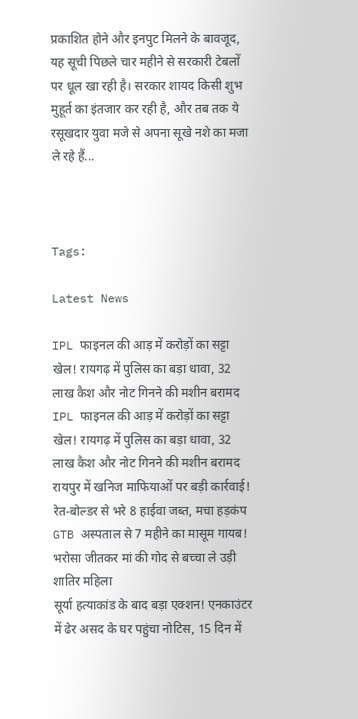प्रकाशित होने और इनपुट मिलने के बावजूद, यह सूची पिछले चार महीने से सरकारी टेबलों पर धूल खा रही है। सरकार शायद किसी शुभ मुहूर्त का इंतजार कर रही है, और तब तक ये रसूखदार युवा मजे से अपना सूखे नशे का मजा ले रहे हैं...



Tags:

Latest News

IPL फाइनल की आड़ में करोड़ों का सट्टा खेल! रायगढ़ में पुलिस का बड़ा धावा, 32 लाख कैश और नोट गिनने की मशीन बरामद IPL फाइनल की आड़ में करोड़ों का सट्टा खेल! रायगढ़ में पुलिस का बड़ा धावा, 32 लाख कैश और नोट गिनने की मशीन बरामद
रायपुर में खनिज माफियाओं पर बड़ी कार्रवाई! रेत-बोल्डर से भरे 8 हाईवा जब्त, मचा हड़कंप
GTB अस्पताल से 7 महीने का मासूम गायब! भरोसा जीतकर मां की गोद से बच्चा ले उड़ी शातिर महिला
सूर्या हत्याकांड के बाद बड़ा एक्शन! एनकाउंटर में ढेर असद के घर पहुंचा नोटिस, 15 दिन में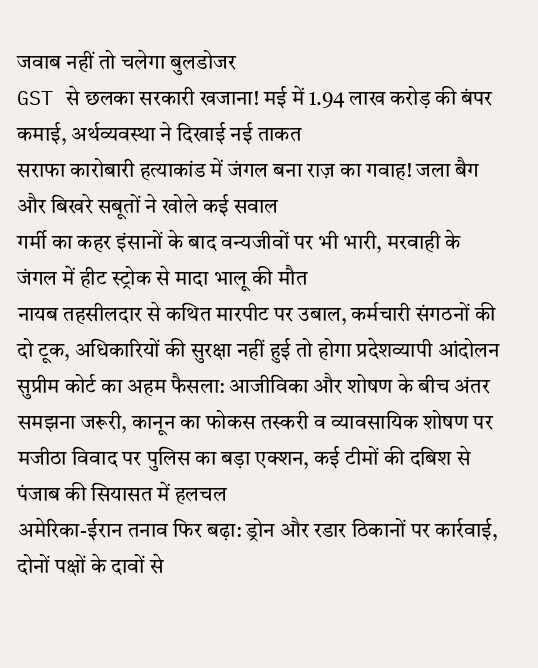जवाब नहीं तो चलेगा बुलडोजर
GST से छलका सरकारी खजाना! मई में 1.94 लाख करोड़ की बंपर कमाई, अर्थव्यवस्था ने दिखाई नई ताकत
सराफा कारोबारी हत्याकांड में जंगल बना राज़ का गवाह! जला बैग और बिखरे सबूतों ने खोले कई सवाल
गर्मी का कहर इंसानों के बाद वन्यजीवों पर भी भारी, मरवाही के जंगल में हीट स्ट्रोक से मादा भालू की मौत
नायब तहसीलदार से कथित मारपीट पर उबाल, कर्मचारी संगठनों की दो टूक, अधिकारियों की सुरक्षा नहीं हुई तो होगा प्रदेशव्यापी आंदोलन
सुप्रीम कोर्ट का अहम फैसला: आजीविका और शोषण के बीच अंतर समझना जरूरी, कानून का फोकस तस्करी व व्यावसायिक शोषण पर
मजीठा विवाद पर पुलिस का बड़ा एक्शन, कई टीमों की दबिश से पंजाब की सियासत में हलचल
अमेरिका-ईरान तनाव फिर बढ़ा: ड्रोन और रडार ठिकानों पर कार्रवाई, दोनों पक्षों के दावों से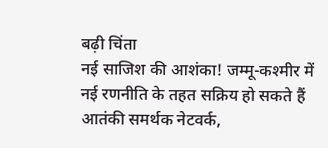बढ़ी चिंता
नई साजिश की आशंका! जम्मू-कश्मीर में नई रणनीति के तहत सक्रिय हो सकते हैं आतंकी समर्थक नेटवर्क,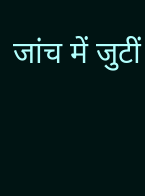जांच में जुटीं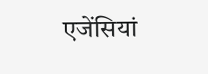एजेंसियां